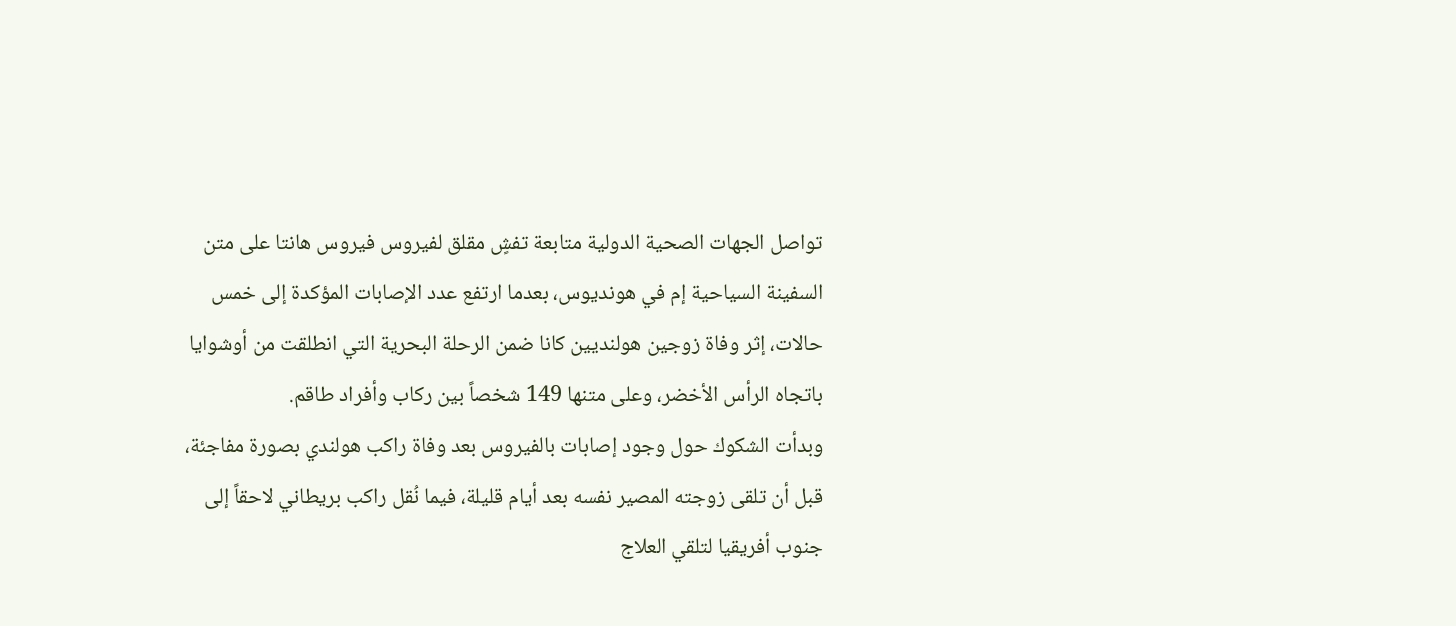تواصل الجهات الصحية الدولية متابعة تفشٍ مقلق لفيروس فيروس هانتا على متن السفينة السياحية إم في هونديوس، بعدما ارتفع عدد الإصابات المؤكدة إلى خمس حالات، إثر وفاة زوجين هولنديين كانا ضمن الرحلة البحرية التي انطلقت من أوشوايا باتجاه الرأس الأخضر، وعلى متنها 149 شخصاً بين ركاب وأفراد طاقم.
وبدأت الشكوك حول وجود إصابات بالفيروس بعد وفاة راكب هولندي بصورة مفاجئة، قبل أن تلقى زوجته المصير نفسه بعد أيام قليلة، فيما نُقل راكب بريطاني لاحقاً إلى جنوب أفريقيا لتلقي العلاج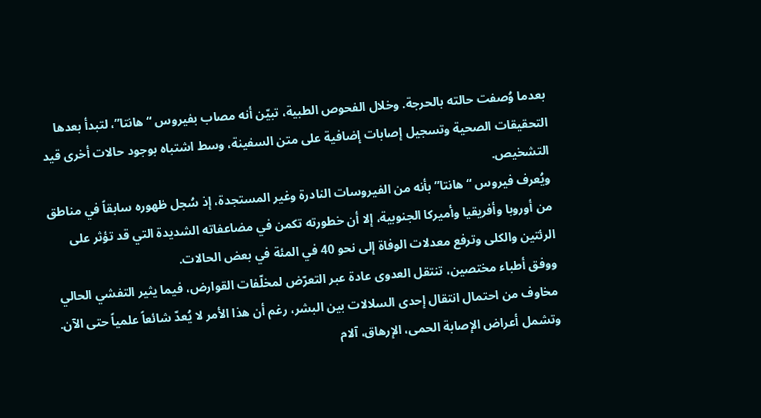بعدما وُصفت حالته بالحرجة. وخلال الفحوص الطبية، تبيّن أنه مصاب بفيروس “هانتا”، لتبدأ بعدها التحقيقات الصحية وتسجيل إصابات إضافية على متن السفينة، وسط اشتباه بوجود حالات أخرى قيد التشخيص.
ويُعرف فيروس “هانتا” بأنه من الفيروسات النادرة وغير المستجدة، إذ سُجل ظهوره سابقاً في مناطق من أوروبا وأفريقيا وأميركا الجنوبية، إلا أن خطورته تكمن في مضاعفاته الشديدة التي قد تؤثر على الرئتين والكلى وترفع معدلات الوفاة إلى نحو 40 في المئة في بعض الحالات.
ووفق أطباء مختصين، تنتقل العدوى عادة عبر التعرّض لمخلّفات القوارض، فيما يثير التفشي الحالي مخاوف من احتمال انتقال إحدى السلالات بين البشر، رغم أن هذا الأمر لا يُعدّ شائعاً علمياً حتى الآن.
وتشمل أعراض الإصابة الحمى، الإرهاق، آلام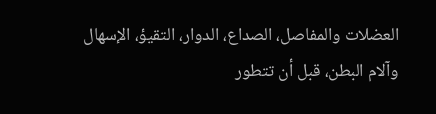العضلات والمفاصل، الصداع، الدوار، التقيؤ، الإسهال وآلام البطن، قبل أن تتطور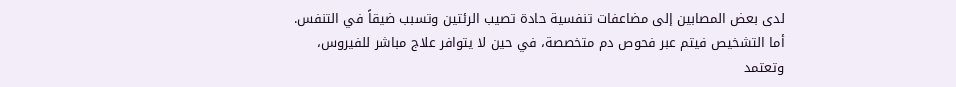لدى بعض المصابين إلى مضاعفات تنفسية حادة تصيب الرئتين وتسبب ضيقاً في التنفس.
أما التشخيص فيتم عبر فحوص دم متخصصة، في حين لا يتوافر علاج مباشر للفيروس، وتعتمد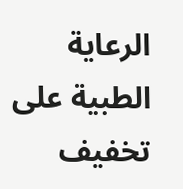الرعاية الطبية على تخفيف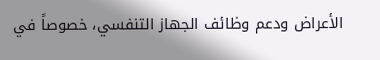الأعراض ودعم وظائف الجهاز التنفسي، خصوصاً في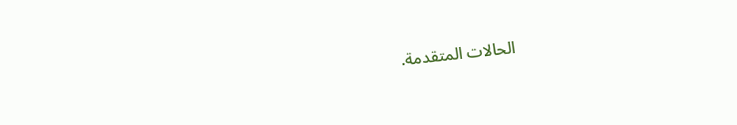الحالات المتقدمة.